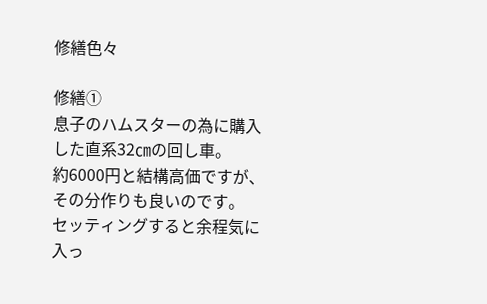修繕色々

修繕①
息子のハムスターの為に購入した直系32㎝の回し車。
約6000円と結構高価ですが、その分作りも良いのです。
セッティングすると余程気に入っ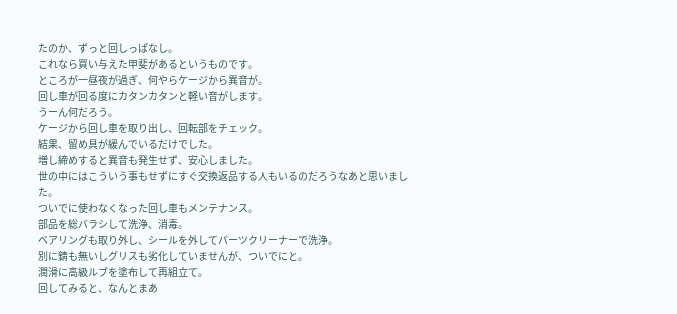たのか、ずっと回しっぱなし。
これなら買い与えた甲斐があるというものです。
ところが一昼夜が過ぎ、何やらケージから異音が。
回し車が回る度にカタンカタンと軽い音がします。
うーん何だろう。
ケージから回し車を取り出し、回転部をチェック。
結果、留め具が緩んでいるだけでした。
増し締めすると異音も発生せず、安心しました。
世の中にはこういう事もせずにすぐ交換返品する人もいるのだろうなあと思いました。
ついでに使わなくなった回し車もメンテナンス。
部品を総バラシして洗浄、消毒。
ベアリングも取り外し、シールを外してパーツクリーナーで洗浄。
別に錆も無いしグリスも劣化していませんが、ついでにと。
潤滑に高級ルブを塗布して再組立て。
回してみると、なんとまあ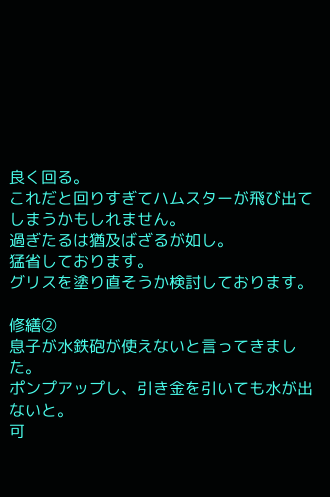良く回る。
これだと回りすぎてハムスターが飛び出てしまうかもしれません。
過ぎたるは猶及ばざるが如し。
猛省しております。
グリスを塗り直そうか検討しております。

修繕②
息子が水鉄砲が使えないと言ってきました。
ポンプアップし、引き金を引いても水が出ないと。
可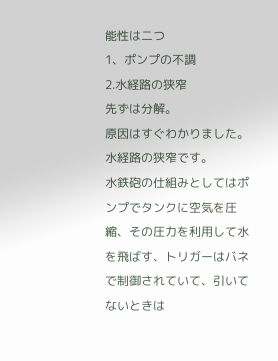能性は二つ
1、ポンプの不調
2.水経路の狭窄
先ずは分解。
原因はすぐわかりました。
水経路の狭窄です。
水鉄砲の仕組みとしてはポンプでタンクに空気を圧縮、その圧力を利用して水を飛ばす、トリガーはバネで制御されていて、引いてないときは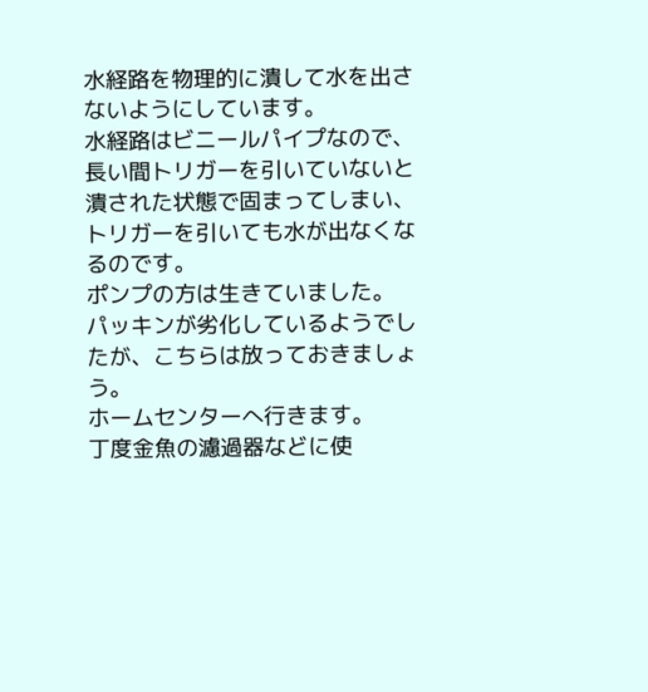水経路を物理的に潰して水を出さないようにしています。
水経路はビニールパイプなので、長い間トリガーを引いていないと潰された状態で固まってしまい、トリガーを引いても水が出なくなるのです。
ポンプの方は生きていました。
パッキンが劣化しているようでしたが、こちらは放っておきましょう。
ホームセンターへ行きます。
丁度金魚の濾過器などに使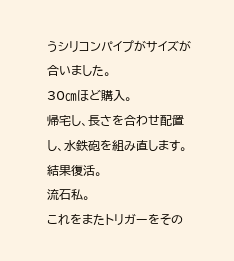うシリコンパイプがサイズが合いました。
30㎝ほど購入。
帰宅し、長さを合わせ配置し、水鉄砲を組み直します。
結果復活。
流石私。
これをまたトリガーをその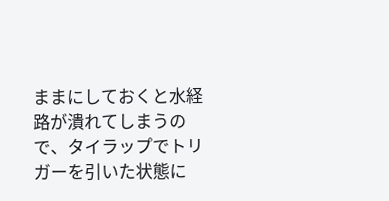ままにしておくと水経路が潰れてしまうので、タイラップでトリガーを引いた状態に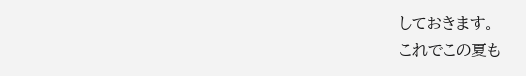しておきます。
これでこの夏も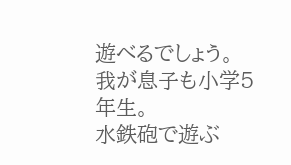遊べるでしょう。
我が息子も小学5年生。
水鉄砲で遊ぶ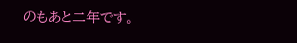のもあと二年です。